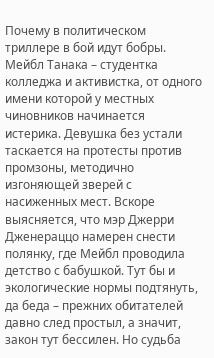Почему в политическом триллере в бой идут бобры.
Мейбл Танака – студентка колледжа и активистка, от одного имени которой у местных чиновников начинается истерика. Девушка без устали таскается на протесты против промзоны, методично изгоняющей зверей с насиженных мест. Вскоре выясняется, что мэр Джерри Дженераццо намерен снести полянку, где Мейбл проводила детство с бабушкой. Тут бы и экологические нормы подтянуть, да беда – прежних обитателей давно след простыл, а значит, закон тут бессилен. Но судьба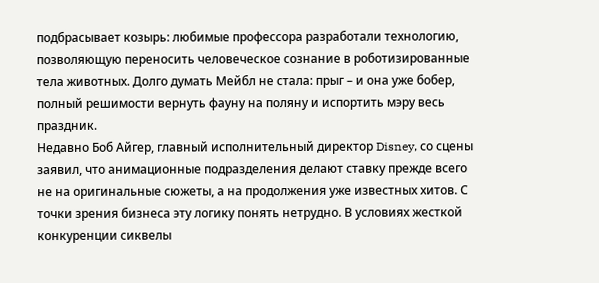подбрасывает козырь: любимые профессора разработали технологию, позволяющую переносить человеческое сознание в роботизированные тела животных. Долго думать Мейбл не стала: прыг – и она уже бобер, полный решимости вернуть фауну на поляну и испортить мэру весь праздник.
Недавно Боб Айгер, главный исполнительный директор Disney, со сцены заявил, что анимационные подразделения делают ставку прежде всего не на оригинальные сюжеты, а на продолжения уже известных хитов. С точки зрения бизнеса эту логику понять нетрудно. В условиях жесткой конкуренции сиквелы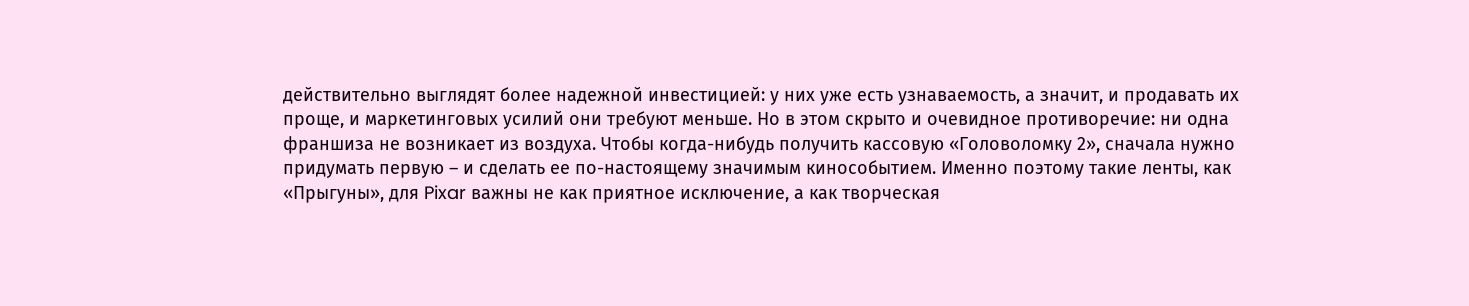действительно выглядят более надежной инвестицией: у них уже есть узнаваемость, а значит, и продавать их проще, и маркетинговых усилий они требуют меньше. Но в этом скрыто и очевидное противоречие: ни одна франшиза не возникает из воздуха. Чтобы когда-нибудь получить кассовую «Головоломку 2», сначала нужно придумать первую – и сделать ее по-настоящему значимым кинособытием. Именно поэтому такие ленты, как «Прыгуны», для Pixar важны не как приятное исключение, а как творческая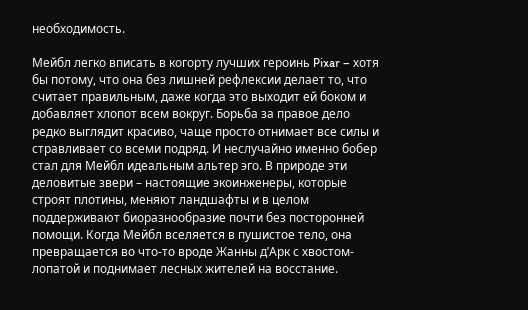необходимость.

Мейбл легко вписать в когорту лучших героинь Pixar – хотя бы потому, что она без лишней рефлексии делает то, что считает правильным, даже когда это выходит ей боком и добавляет хлопот всем вокруг. Борьба за правое дело редко выглядит красиво, чаще просто отнимает все силы и стравливает со всеми подряд. И неслучайно именно бобер стал для Мейбл идеальным альтер эго. В природе эти деловитые звери – настоящие экоинженеры, которые строят плотины, меняют ландшафты и в целом поддерживают биоразнообразие почти без посторонней помощи. Когда Мейбл вселяется в пушистое тело, она превращается во что-то вроде Жанны д’Арк с хвостом-лопатой и поднимает лесных жителей на восстание.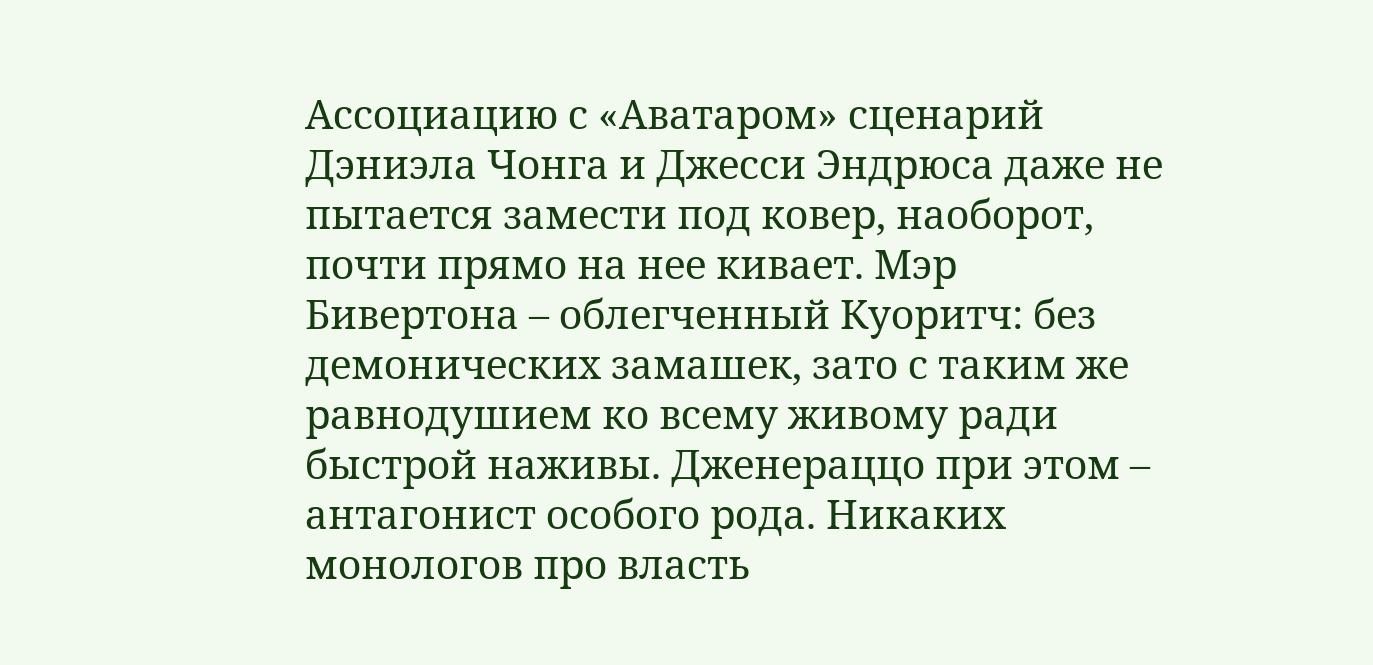Ассоциацию с «Аватаром» сценарий Дэниэла Чонга и Джесси Эндрюса даже не пытается замести под ковер, наоборот, почти прямо на нее кивает. Мэр Бивертона – облегченный Куоритч: без демонических замашек, зато с таким же равнодушием ко всему живому ради быстрой наживы. Дженераццо при этом – антагонист особого рода. Никаких монологов про власть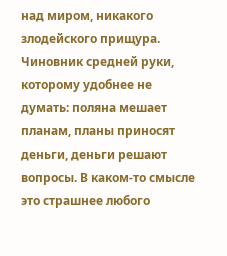над миром, никакого злодейского прищура. Чиновник средней руки, которому удобнее не думать: поляна мешает планам, планы приносят деньги, деньги решают вопросы. В каком-то смысле это страшнее любого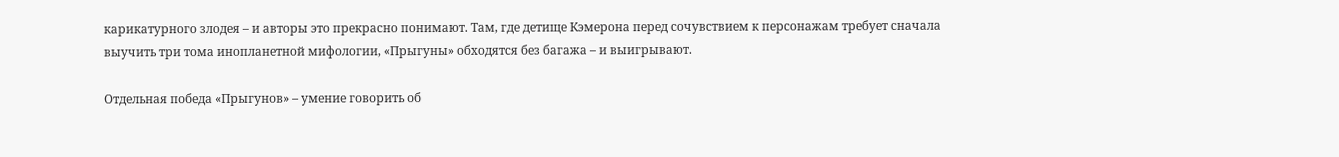карикатурного злодея – и авторы это прекрасно понимают. Там, где детище Кэмерона перед сочувствием к персонажам требует сначала выучить три тома инопланетной мифологии, «Прыгуны» обходятся без багажа – и выигрывают.

Отдельная победа «Прыгунов» – умение говорить об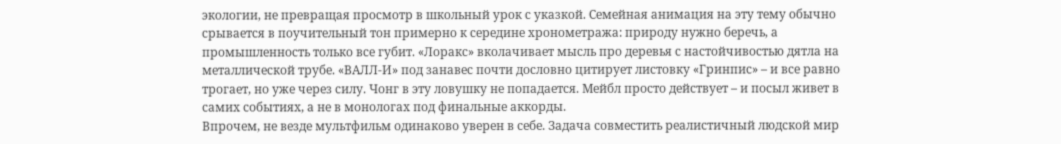экологии, не превращая просмотр в школьный урок с указкой. Семейная анимация на эту тему обычно срывается в поучительный тон примерно к середине хронометража: природу нужно беречь, а промышленность только все губит. «Лоракс» вколачивает мысль про деревья с настойчивостью дятла на металлической трубе. «ВАЛЛ-И» под занавес почти дословно цитирует листовку «Гринпис» – и все равно трогает, но уже через силу. Чонг в эту ловушку не попадается. Мейбл просто действует – и посыл живет в самих событиях, а не в монологах под финальные аккорды.
Впрочем, не везде мультфильм одинаково уверен в себе. Задача совместить реалистичный людской мир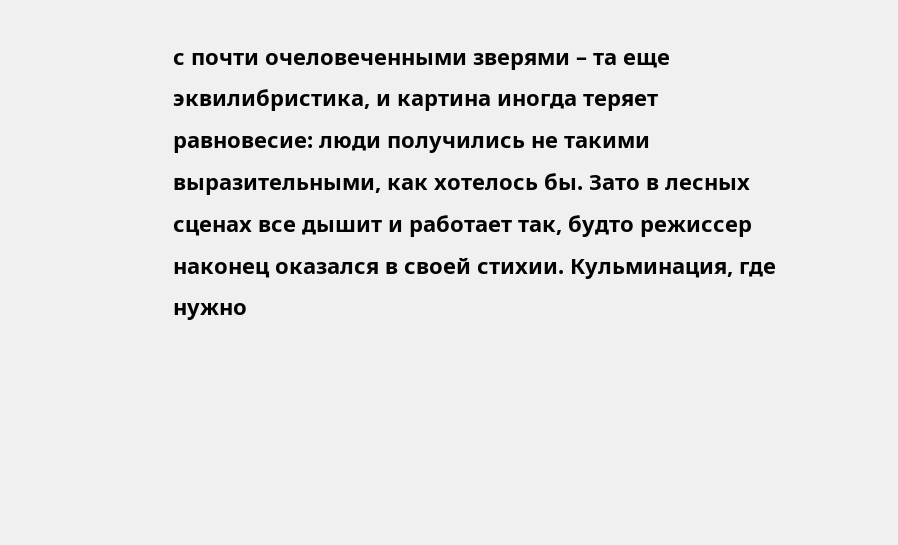с почти очеловеченными зверями – та еще эквилибристика, и картина иногда теряет равновесие: люди получились не такими выразительными, как хотелось бы. Зато в лесных сценах все дышит и работает так, будто режиссер наконец оказался в своей стихии. Кульминация, где нужно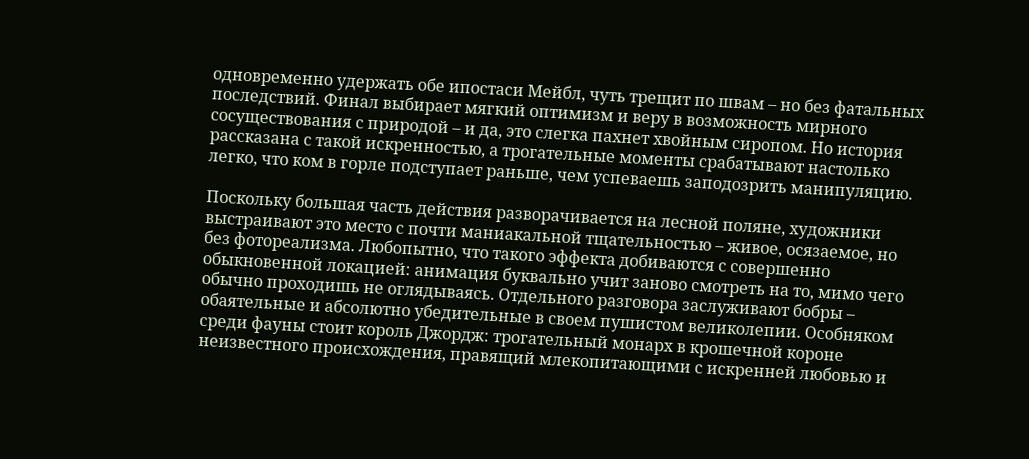одновременно удержать обе ипостаси Мейбл, чуть трещит по швам – но без фатальных последствий. Финал выбирает мягкий оптимизм и веру в возможность мирного сосуществования с природой – и да, это слегка пахнет хвойным сиропом. Но история рассказана с такой искренностью, а трогательные моменты срабатывают настолько легко, что ком в горле подступает раньше, чем успеваешь заподозрить манипуляцию.

Поскольку большая часть действия разворачивается на лесной поляне, художники выстраивают это место с почти маниакальной тщательностью – живое, осязаемое, но без фотореализма. Любопытно, что такого эффекта добиваются с совершенно обыкновенной локацией: анимация буквально учит заново смотреть на то, мимо чего обычно проходишь не оглядываясь. Отдельного разговора заслуживают бобры – обаятельные и абсолютно убедительные в своем пушистом великолепии. Особняком среди фауны стоит король Джордж: трогательный монарх в крошечной короне неизвестного происхождения, правящий млекопитающими с искренней любовью и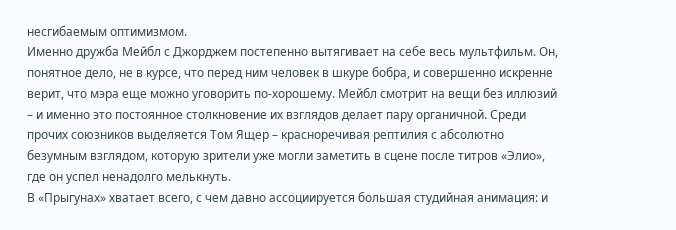несгибаемым оптимизмом.
Именно дружба Мейбл с Джорджем постепенно вытягивает на себе весь мультфильм. Он, понятное дело, не в курсе, что перед ним человек в шкуре бобра, и совершенно искренне верит, что мэра еще можно уговорить по-хорошему. Мейбл смотрит на вещи без иллюзий – и именно это постоянное столкновение их взглядов делает пару органичной. Среди прочих союзников выделяется Том Ящер – красноречивая рептилия с абсолютно безумным взглядом, которую зрители уже могли заметить в сцене после титров «Элио», где он успел ненадолго мелькнуть.
В «Прыгунах» хватает всего, с чем давно ассоциируется большая студийная анимация: и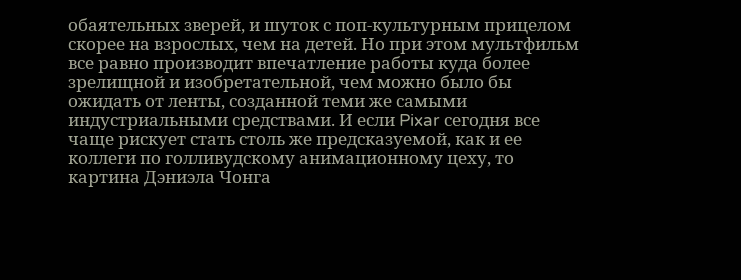обаятельных зверей, и шуток с поп-культурным прицелом скорее на взрослых, чем на детей. Но при этом мультфильм все равно производит впечатление работы куда более зрелищной и изобретательной, чем можно было бы ожидать от ленты, созданной теми же самыми индустриальными средствами. И если Pixar сегодня все чаще рискует стать столь же предсказуемой, как и ее коллеги по голливудскому анимационному цеху, то картина Дэниэла Чонга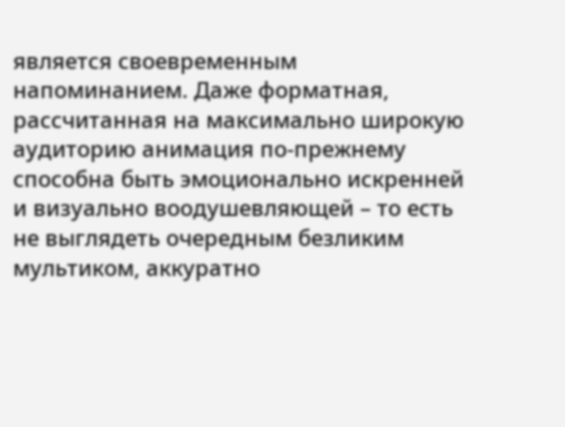является своевременным напоминанием. Даже форматная, рассчитанная на максимально широкую аудиторию анимация по-прежнему способна быть эмоционально искренней и визуально воодушевляющей – то есть не выглядеть очередным безликим мультиком, аккуратно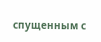спущенным с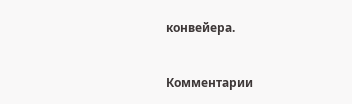конвейера.


Комментарии